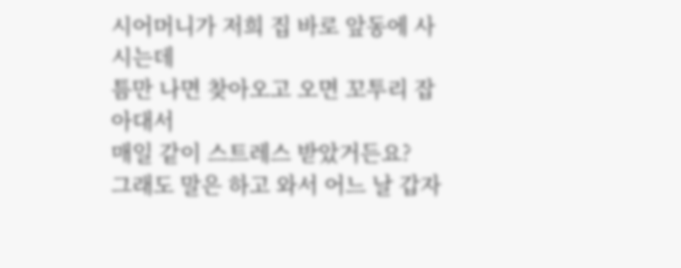시어머니가 저희 집 바로 앞동에 사시는데
틈만 나면 찾아오고 오면 꼬투리 잡아대서
매일 같이 스트레스 받았거든요?
그래도 말은 하고 와서 어느 날 갑자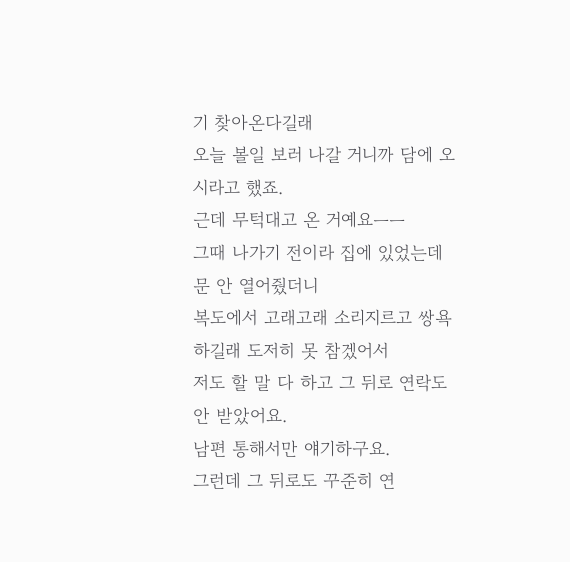기 찾아온다길래
오늘 볼일 보러 나갈 거니까 담에 오시라고 했죠.
근데 무턱대고 온 거예요ㅡㅡ
그때 나가기 전이라 집에 있었는데 문 안 열어줬더니
복도에서 고래고래 소리지르고 쌍욕하길래 도저히 못 참겠어서
저도 할 말 다 하고 그 뒤로 연락도 안 받았어요.
남편 통해서만 얘기하구요.
그런데 그 뒤로도 꾸준히 연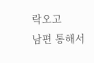락오고
남편 통해서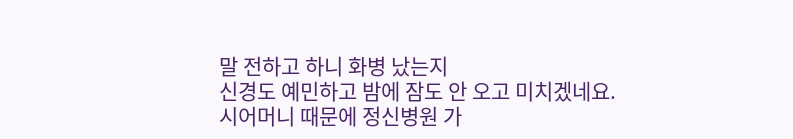말 전하고 하니 화병 났는지
신경도 예민하고 밤에 잠도 안 오고 미치겠네요.
시어머니 때문에 정신병원 가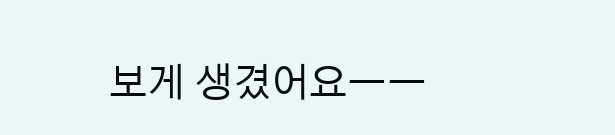보게 생겼어요ㅡㅡ